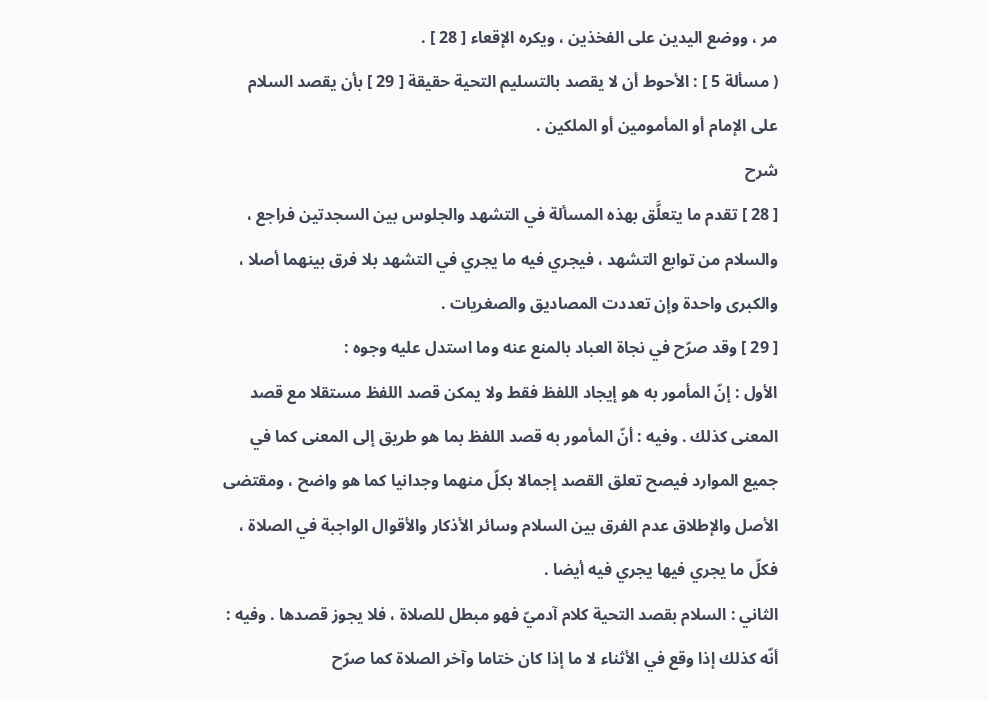مر ، ووضع اليدين على الفخذين ، ويكره الإقعاء [ 28 ] .
( مسألة 5 ] : الأحوط أن لا يقصد بالتسليم التحية حقيقة [ 29 ] بأن يقصد السلام على الإمام أو المأمومين أو الملكين .
شرح
[ 28 ] تقدم ما يتعلَّق بهذه المسألة في التشهد والجلوس بين السجدتين فراجع ، والسلام من توابع التشهد ، فيجري فيه ما يجري في التشهد بلا فرق بينهما أصلا ، والكبرى واحدة وإن تعددت المصاديق والصغريات .
[ 29 ] وقد صرّح في نجاة العباد بالمنع عنه وما استدل عليه وجوه :
الأول : إنّ المأمور به هو إيجاد اللفظ فقط ولا يمكن قصد اللفظ مستقلا مع قصد المعنى كذلك . وفيه : أنّ المأمور به قصد اللفظ بما هو طريق إلى المعنى كما في جميع الموارد فيصح تعلق القصد إجمالا بكلّ منهما وجدانيا كما هو واضح ، ومقتضى الأصل والإطلاق عدم الفرق بين السلام وسائر الأذكار والأقوال الواجبة في الصلاة ، فكلّ ما يجري فيها يجري فيه أيضا .
الثاني : السلام بقصد التحية كلام آدميّ فهو مبطل للصلاة ، فلا يجوز قصدها . وفيه : أنّه كذلك إذا وقع في الأثناء لا ما إذا كان ختاما وآخر الصلاة كما صرّح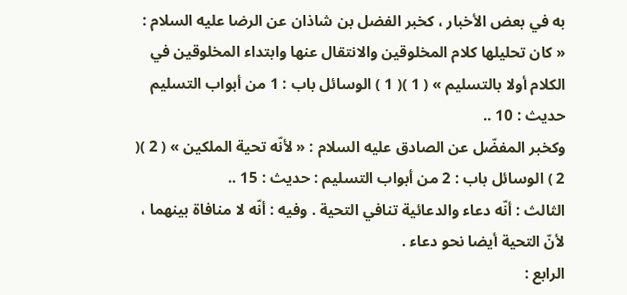به في بعض الأخبار ، كخبر الفضل بن شاذان عن الرضا عليه السلام :
« كان تحليلها كلام المخلوقين والانتقال عنها وابتداء المخلوقين في الكلام أولا بالتسليم » ( 1 )( 1 ) الوسائل باب : 1 من أبواب التسليم حديث : 10 ..
وكخبر المفضّل عن الصادق عليه السلام : « لأنّه تحية الملكين » ( 2 )( 2 ) الوسائل باب : 2 من أبواب التسليم : حديث : 15 ..
الثالث : أنّه دعاء والدعائية تنافي التحية . وفيه : أنّه لا منافاة بينهما ، لأنّ التحية أيضا نحو دعاء .
الرابع :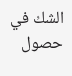الشك في حصول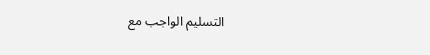التسليم الواجب مع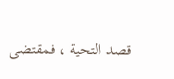قصد التحية ، فمقتضى